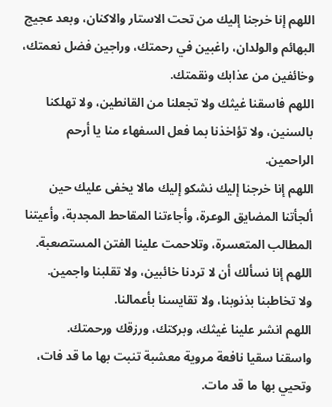اللهم إنا خرجنا إليك من تحت الاستار والاكنان، وبعد عجيج البهائم والولدان، راغبين في رحمتك، وراجين فضل نعمتك، وخائفين من عذابك ونقمتك.
اللهم فاسقنا غيثك ولا تجعلنا من القانطين، ولا تهلكنا بالسنين، ولا تؤاخذنا بما فعل السفهاء منا يا أرحم الراحمين.
اللهم إنا خرجنا إليك نشكو إليك مالا يخفى عليك حين ألجأتنا المضايق الوعرة، وأجاءتنا المقاحط المجدبة، وأعيتنا المطالب المتعسرة، وتلاحمت علينا الفتن المستصعبة.
اللهم إنا نسألك أن لا تردنا خائبين، ولا تقلبنا واجمين.
ولا تخاطبنا بذنوبنا، ولا تقايسنا بأعمالنا.
اللهم انشر علينا غيثك، وبركتك، ورزقك ورحمتك.
واسقنا سقيا نافعة مروية معشبة تنبت بها ما قد فات، وتحيي بها ما قد مات.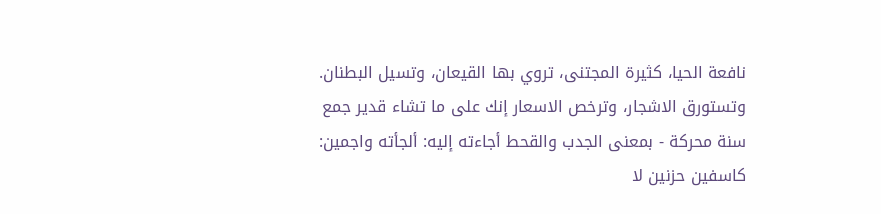نافعة الحيا، كثيرة المجتنى، تروي بها القيعان، وتسيل البطنان.
وتستورق الاشجار، وترخص الاسعار إنك على ما تشاء قدير جمع سنة محركة - بمعنى الجدب والقحط أجاءته إليه: ألجأته واجمين: كاسفين حزنين لا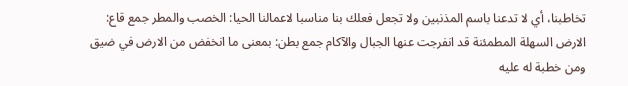تخاطبنا، أي لا تدعنا باسم المذنبين ولا تجعل فعلك بنا مناسبا لاعمالنا الحيا: الخصب والمطر جمع قاع: الارض السهلة المطمئنة قد انفرجت عنها الجبال والآكام جمع بطن: بمعنى ما انخفض من الارض في ضيق ومن خطبة له عليه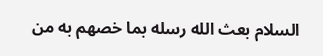السلام بعث الله رسله بما خصهم به من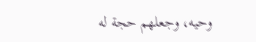وحيه، وجعلهم حجة له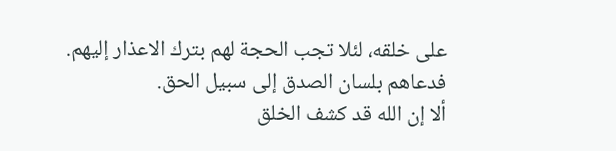على خلقه، لئلا تجب الحجة لهم بترك الاعذار إليهم.
فدعاهم بلسان الصدق إلى سبيل الحق.
ألا إن الله قد كشف الخلق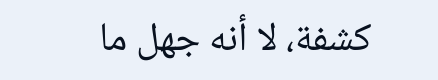كشفة، لا أنه جهل ما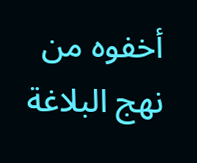أخفوه من
نهج البلاغة